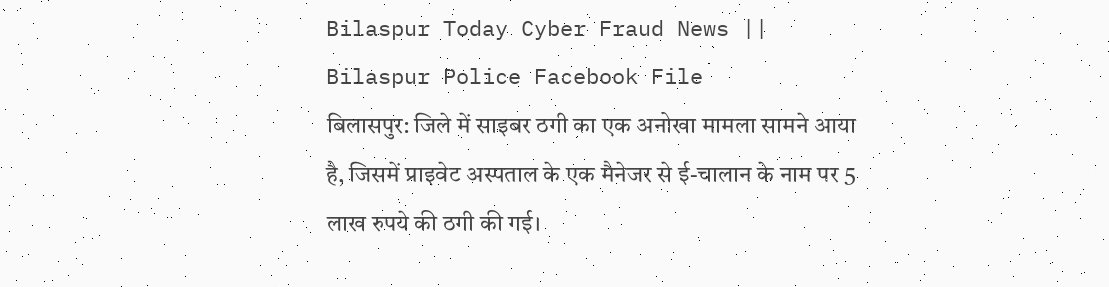Bilaspur Today Cyber Fraud News || Bilaspur Police Facebook File
बिलासपुर: जिले में साइबर ठगी का एक अनोखा मामला सामने आया है, जिसमें प्राइवेट अस्पताल के एक मैनेजर से ई-चालान के नाम पर 5 लाख रुपये की ठगी की गई।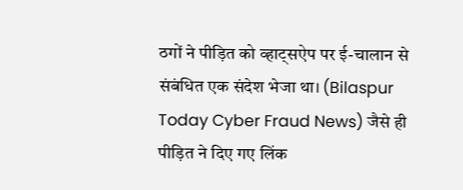ठगों ने पीड़ित को व्हाट्सऐप पर ई-चालान से संबंधित एक संदेश भेजा था। (Bilaspur Today Cyber Fraud News) जैसे ही पीड़ित ने दिए गए लिंक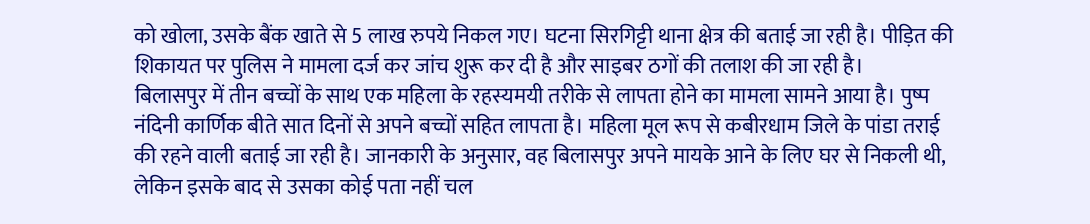को खोला, उसके बैंक खाते से 5 लाख रुपये निकल गए। घटना सिरगिट्टी थाना क्षेत्र की बताई जा रही है। पीड़ित की शिकायत पर पुलिस ने मामला दर्ज कर जांच शुरू कर दी है और साइबर ठगों की तलाश की जा रही है।
बिलासपुर में तीन बच्चों के साथ एक महिला के रहस्यमयी तरीके से लापता होने का मामला सामने आया है। पुष्प नंदिनी कार्णिक बीते सात दिनों से अपने बच्चों सहित लापता है। महिला मूल रूप से कबीरधाम जिले के पांडा तराई की रहने वाली बताई जा रही है। जानकारी के अनुसार, वह बिलासपुर अपने मायके आने के लिए घर से निकली थी, लेकिन इसके बाद से उसका कोई पता नहीं चल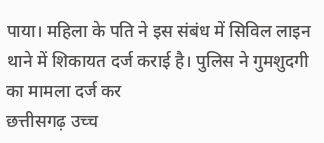पाया। महिला के पति ने इस संबंध में सिविल लाइन थाने में शिकायत दर्ज कराई है। पुलिस ने गुमशुदगी का मामला दर्ज कर
छत्तीसगढ़ उच्च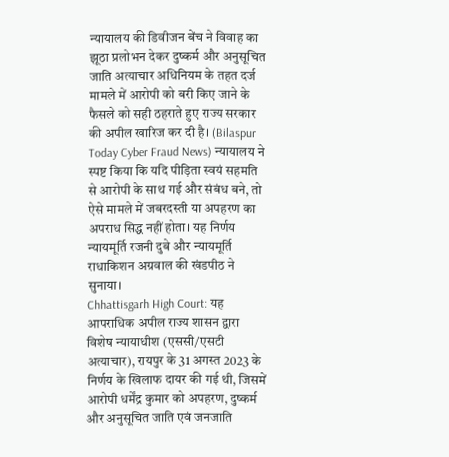न्यायालय की डिवीजन बेंच ने विवाह का झूठा प्रलोभन देकर दुष्कर्म और अनुसूचित जाति अत्याचार अधिनियम के तहत दर्ज मामले में आरोपी को बरी किए जाने के फैसले को सही ठहराते हुए राज्य सरकार की अपील खारिज कर दी है। (Bilaspur Today Cyber Fraud News) न्यायालय ने स्पष्ट किया कि यदि पीड़िता स्वयं सहमति से आरोपी के साथ गई और संबंध बने, तो ऐसे मामले में जबरदस्ती या अपहरण का अपराध सिद्ध नहीं होता। यह निर्णय न्यायमूर्ति रजनी दुबे और न्यायमूर्ति राधाकिशन अग्रवाल की खंडपीठ ने सुनाया।
Chhattisgarh High Court: यह आपराधिक अपील राज्य शासन द्वारा विशेष न्यायाधीश (एससी/एसटी अत्याचार), रायपुर के 31 अगस्त 2023 के निर्णय के खिलाफ दायर की गई थी, जिसमें आरोपी धर्मेंद्र कुमार को अपहरण, दुष्कर्म और अनुसूचित जाति एवं जनजाति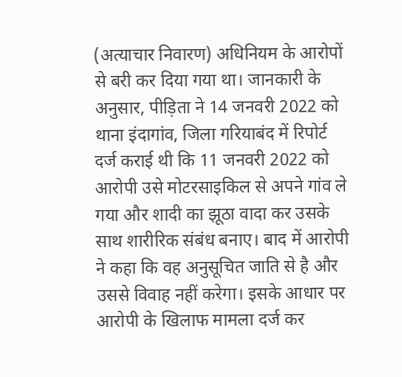(अत्याचार निवारण) अधिनियम के आरोपों से बरी कर दिया गया था। जानकारी के अनुसार, पीड़िता ने 14 जनवरी 2022 को थाना इंदागांव, जिला गरियाबंद में रिपोर्ट दर्ज कराई थी कि 11 जनवरी 2022 को आरोपी उसे मोटरसाइकिल से अपने गांव ले गया और शादी का झूठा वादा कर उसके साथ शारीरिक संबंध बनाए। बाद में आरोपी ने कहा कि वह अनुसूचित जाति से है और उससे विवाह नहीं करेगा। इसके आधार पर आरोपी के खिलाफ मामला दर्ज कर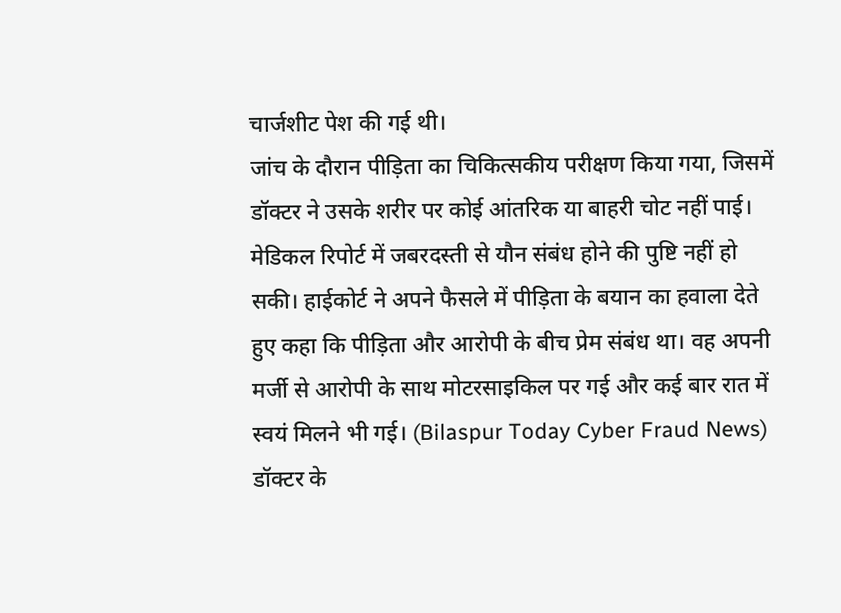चार्जशीट पेश की गई थी।
जांच के दौरान पीड़िता का चिकित्सकीय परीक्षण किया गया, जिसमें डॉक्टर ने उसके शरीर पर कोई आंतरिक या बाहरी चोट नहीं पाई। मेडिकल रिपोर्ट में जबरदस्ती से यौन संबंध होने की पुष्टि नहीं हो सकी। हाईकोर्ट ने अपने फैसले में पीड़िता के बयान का हवाला देते हुए कहा कि पीड़िता और आरोपी के बीच प्रेम संबंध था। वह अपनी मर्जी से आरोपी के साथ मोटरसाइकिल पर गई और कई बार रात में स्वयं मिलने भी गई। (Bilaspur Today Cyber Fraud News) डॉक्टर के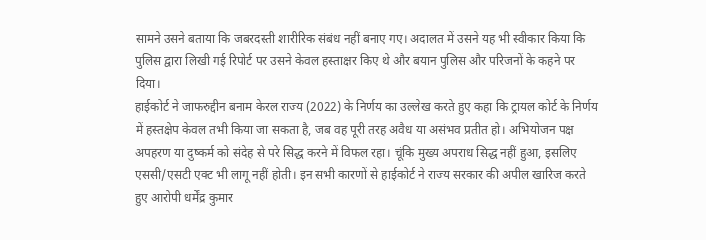सामने उसने बताया कि जबरदस्ती शारीरिक संबंध नहीं बनाए गए। अदालत में उसने यह भी स्वीकार किया कि पुलिस द्वारा लिखी गई रिपोर्ट पर उसने केवल हस्ताक्षर किए थे और बयान पुलिस और परिजनों के कहने पर दिया।
हाईकोर्ट ने जाफरुद्दीन बनाम केरल राज्य (2022) के निर्णय का उल्लेख करते हुए कहा कि ट्रायल कोर्ट के निर्णय में हस्तक्षेप केवल तभी किया जा सकता है, जब वह पूरी तरह अवैध या असंभव प्रतीत हो। अभियोजन पक्ष अपहरण या दुष्कर्म को संदेह से परे सिद्ध करने में विफल रहा। चूंकि मुख्य अपराध सिद्ध नहीं हुआ, इसलिए एससी/एसटी एक्ट भी लागू नहीं होती। इन सभी कारणों से हाईकोर्ट ने राज्य सरकार की अपील खारिज करते हुए आरोपी धर्मेंद्र कुमार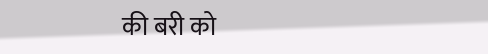की बरी को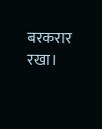बरकरार रखा।